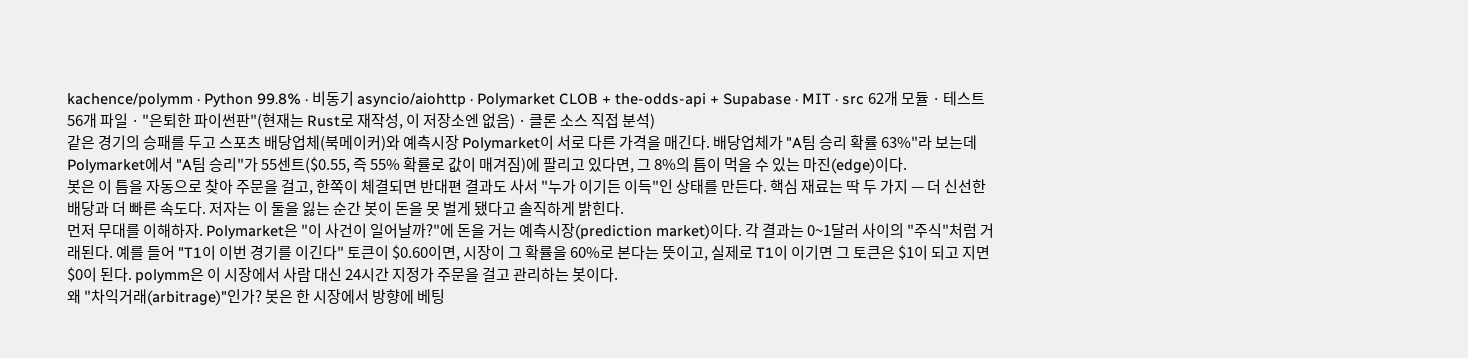kachence/polymm · Python 99.8% · 비동기 asyncio/aiohttp · Polymarket CLOB + the-odds-api + Supabase · MIT · src 62개 모듈 · 테스트 56개 파일 · "은퇴한 파이썬판"(현재는 Rust로 재작성, 이 저장소엔 없음) · 클론 소스 직접 분석)
같은 경기의 승패를 두고 스포츠 배당업체(북메이커)와 예측시장 Polymarket이 서로 다른 가격을 매긴다. 배당업체가 "A팀 승리 확률 63%"라 보는데 Polymarket에서 "A팀 승리"가 55센트($0.55, 즉 55% 확률로 값이 매겨짐)에 팔리고 있다면, 그 8%의 틈이 먹을 수 있는 마진(edge)이다.
봇은 이 틈을 자동으로 찾아 주문을 걸고, 한쪽이 체결되면 반대편 결과도 사서 "누가 이기든 이득"인 상태를 만든다. 핵심 재료는 딱 두 가지 — 더 신선한 배당과 더 빠른 속도다. 저자는 이 둘을 잃는 순간 봇이 돈을 못 벌게 됐다고 솔직하게 밝힌다.
먼저 무대를 이해하자. Polymarket은 "이 사건이 일어날까?"에 돈을 거는 예측시장(prediction market)이다. 각 결과는 0~1달러 사이의 "주식"처럼 거래된다. 예를 들어 "T1이 이번 경기를 이긴다" 토큰이 $0.60이면, 시장이 그 확률을 60%로 본다는 뜻이고, 실제로 T1이 이기면 그 토큰은 $1이 되고 지면 $0이 된다. polymm은 이 시장에서 사람 대신 24시간 지정가 주문을 걸고 관리하는 봇이다.
왜 "차익거래(arbitrage)"인가? 봇은 한 시장에서 방향에 베팅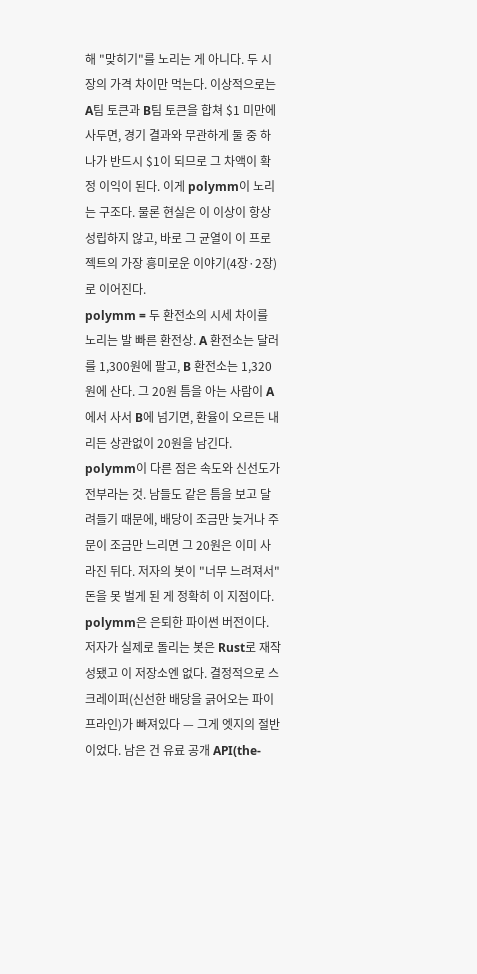해 "맞히기"를 노리는 게 아니다. 두 시장의 가격 차이만 먹는다. 이상적으로는 A팀 토큰과 B팀 토큰을 합쳐 $1 미만에 사두면, 경기 결과와 무관하게 둘 중 하나가 반드시 $1이 되므로 그 차액이 확정 이익이 된다. 이게 polymm이 노리는 구조다. 물론 현실은 이 이상이 항상 성립하지 않고, 바로 그 균열이 이 프로젝트의 가장 흥미로운 이야기(4장·2장)로 이어진다.
polymm = 두 환전소의 시세 차이를 노리는 발 빠른 환전상. A 환전소는 달러를 1,300원에 팔고, B 환전소는 1,320원에 산다. 그 20원 틈을 아는 사람이 A에서 사서 B에 넘기면, 환율이 오르든 내리든 상관없이 20원을 남긴다.
polymm이 다른 점은 속도와 신선도가 전부라는 것. 남들도 같은 틈을 보고 달려들기 때문에, 배당이 조금만 늦거나 주문이 조금만 느리면 그 20원은 이미 사라진 뒤다. 저자의 봇이 "너무 느려져서" 돈을 못 벌게 된 게 정확히 이 지점이다.
polymm은 은퇴한 파이썬 버전이다. 저자가 실제로 돌리는 봇은 Rust로 재작성됐고 이 저장소엔 없다. 결정적으로 스크레이퍼(신선한 배당을 긁어오는 파이프라인)가 빠져있다 — 그게 엣지의 절반이었다. 남은 건 유료 공개 API(the-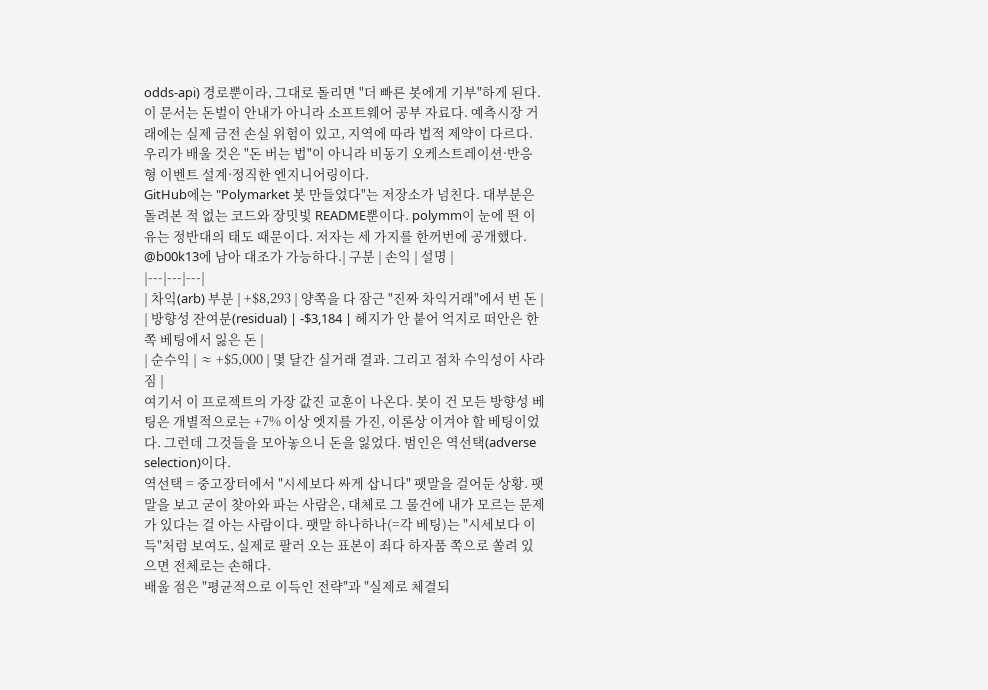odds-api) 경로뿐이라, 그대로 돌리면 "더 빠른 봇에게 기부"하게 된다.
이 문서는 돈벌이 안내가 아니라 소프트웨어 공부 자료다. 예측시장 거래에는 실제 금전 손실 위험이 있고, 지역에 따라 법적 제약이 다르다. 우리가 배울 것은 "돈 버는 법"이 아니라 비동기 오케스트레이션·반응형 이벤트 설계·정직한 엔지니어링이다.
GitHub에는 "Polymarket 봇 만들었다"는 저장소가 넘친다. 대부분은 돌려본 적 없는 코드와 장밋빛 README뿐이다. polymm이 눈에 띈 이유는 정반대의 태도 때문이다. 저자는 세 가지를 한꺼번에 공개했다.
@b00k13에 남아 대조가 가능하다.| 구분 | 손익 | 설명 |
|---|---|---|
| 차익(arb) 부분 | +$8,293 | 양쪽을 다 잠근 "진짜 차익거래"에서 번 돈 |
| 방향성 잔여분(residual) | -$3,184 | 헤지가 안 붙어 억지로 떠안은 한쪽 베팅에서 잃은 돈 |
| 순수익 | ≈ +$5,000 | 몇 달간 실거래 결과. 그리고 점차 수익성이 사라짐 |
여기서 이 프로젝트의 가장 값진 교훈이 나온다. 봇이 건 모든 방향성 베팅은 개별적으로는 +7% 이상 엣지를 가진, 이론상 이겨야 할 베팅이었다. 그런데 그것들을 모아놓으니 돈을 잃었다. 범인은 역선택(adverse selection)이다.
역선택 = 중고장터에서 "시세보다 싸게 삽니다" 팻말을 걸어둔 상황. 팻말을 보고 굳이 찾아와 파는 사람은, 대체로 그 물건에 내가 모르는 문제가 있다는 걸 아는 사람이다. 팻말 하나하나(=각 베팅)는 "시세보다 이득"처럼 보여도, 실제로 팔러 오는 표본이 죄다 하자품 쪽으로 쏠려 있으면 전체로는 손해다.
배울 점은 "평균적으로 이득인 전략"과 "실제로 체결되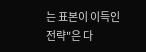는 표본이 이득인 전략"은 다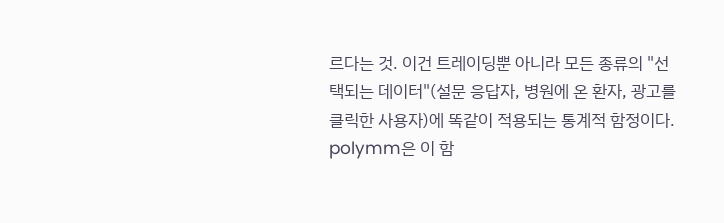르다는 것. 이건 트레이딩뿐 아니라 모든 종류의 "선택되는 데이터"(설문 응답자, 병원에 온 환자, 광고를 클릭한 사용자)에 똑같이 적용되는 통계적 함정이다. polymm은 이 함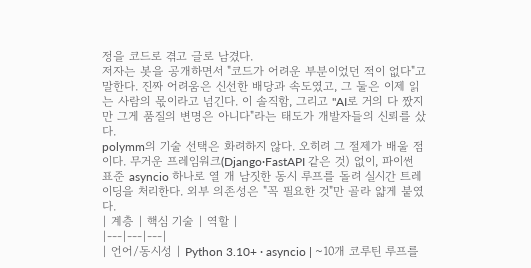정을 코드로 겪고 글로 남겼다.
저자는 봇을 공개하면서 "코드가 어려운 부분이었던 적이 없다"고 말한다. 진짜 어려움은 신선한 배당과 속도였고, 그 둘은 이제 읽는 사람의 몫이라고 넘긴다. 이 솔직함, 그리고 "AI로 거의 다 짰지만 그게 품질의 변명은 아니다"라는 태도가 개발자들의 신뢰를 샀다.
polymm의 기술 선택은 화려하지 않다. 오히려 그 절제가 배울 점이다. 무거운 프레임워크(Django·FastAPI 같은 것) 없이, 파이썬 표준 asyncio 하나로 열 개 남짓한 동시 루프를 돌려 실시간 트레이딩을 처리한다. 외부 의존성은 "꼭 필요한 것"만 골라 얇게 붙였다.
| 계층 | 핵심 기술 | 역할 |
|---|---|---|
| 언어/동시성 | Python 3.10+ · asyncio | ~10개 코루틴 루프를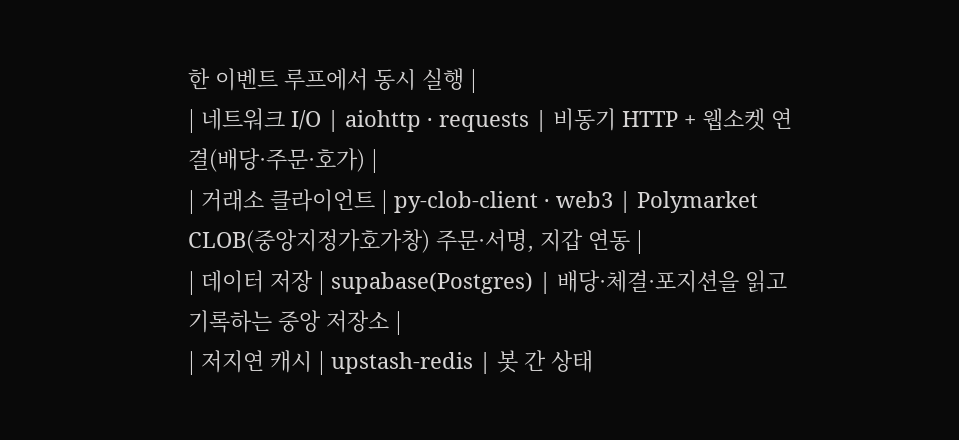한 이벤트 루프에서 동시 실행 |
| 네트워크 I/O | aiohttp · requests | 비동기 HTTP + 웹소켓 연결(배당·주문·호가) |
| 거래소 클라이언트 | py-clob-client · web3 | Polymarket CLOB(중앙지정가호가창) 주문·서명, 지갑 연동 |
| 데이터 저장 | supabase(Postgres) | 배당·체결·포지션을 읽고 기록하는 중앙 저장소 |
| 저지연 캐시 | upstash-redis | 봇 간 상태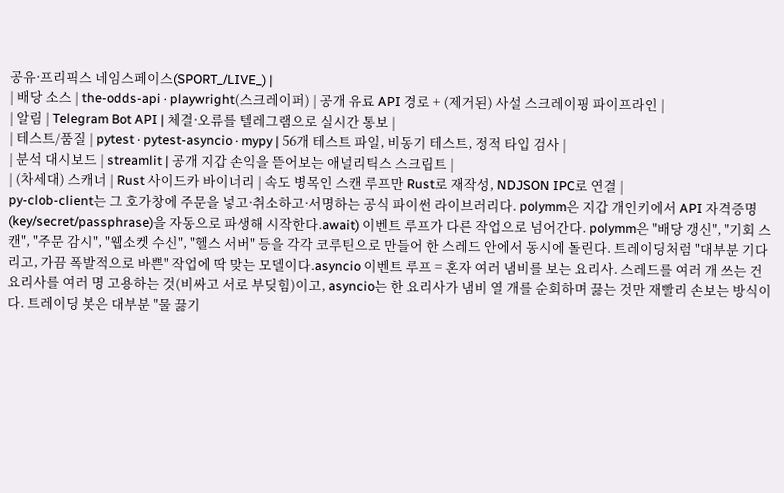공유·프리픽스 네임스페이스(SPORT_/LIVE_) |
| 배당 소스 | the-odds-api · playwright(스크레이퍼) | 공개 유료 API 경로 + (제거된) 사설 스크레이핑 파이프라인 |
| 알림 | Telegram Bot API | 체결·오류를 텔레그램으로 실시간 통보 |
| 테스트/품질 | pytest · pytest-asyncio · mypy | 56개 테스트 파일, 비동기 테스트, 정적 타입 검사 |
| 분석 대시보드 | streamlit | 공개 지갑 손익을 뜯어보는 애널리틱스 스크립트 |
| (차세대) 스캐너 | Rust 사이드카 바이너리 | 속도 병목인 스캔 루프만 Rust로 재작성, NDJSON IPC로 연결 |
py-clob-client는 그 호가창에 주문을 넣고·취소하고·서명하는 공식 파이썬 라이브러리다. polymm은 지갑 개인키에서 API 자격증명(key/secret/passphrase)을 자동으로 파생해 시작한다.await) 이벤트 루프가 다른 작업으로 넘어간다. polymm은 "배당 갱신", "기회 스캔", "주문 감시", "웹소켓 수신", "헬스 서버" 등을 각각 코루틴으로 만들어 한 스레드 안에서 동시에 돌린다. 트레이딩처럼 "대부분 기다리고, 가끔 폭발적으로 바쁜" 작업에 딱 맞는 모델이다.asyncio 이벤트 루프 = 혼자 여러 냄비를 보는 요리사. 스레드를 여러 개 쓰는 건 요리사를 여러 명 고용하는 것(비싸고 서로 부딪힘)이고, asyncio는 한 요리사가 냄비 열 개를 순회하며 끓는 것만 재빨리 손보는 방식이다. 트레이딩 봇은 대부분 "물 끓기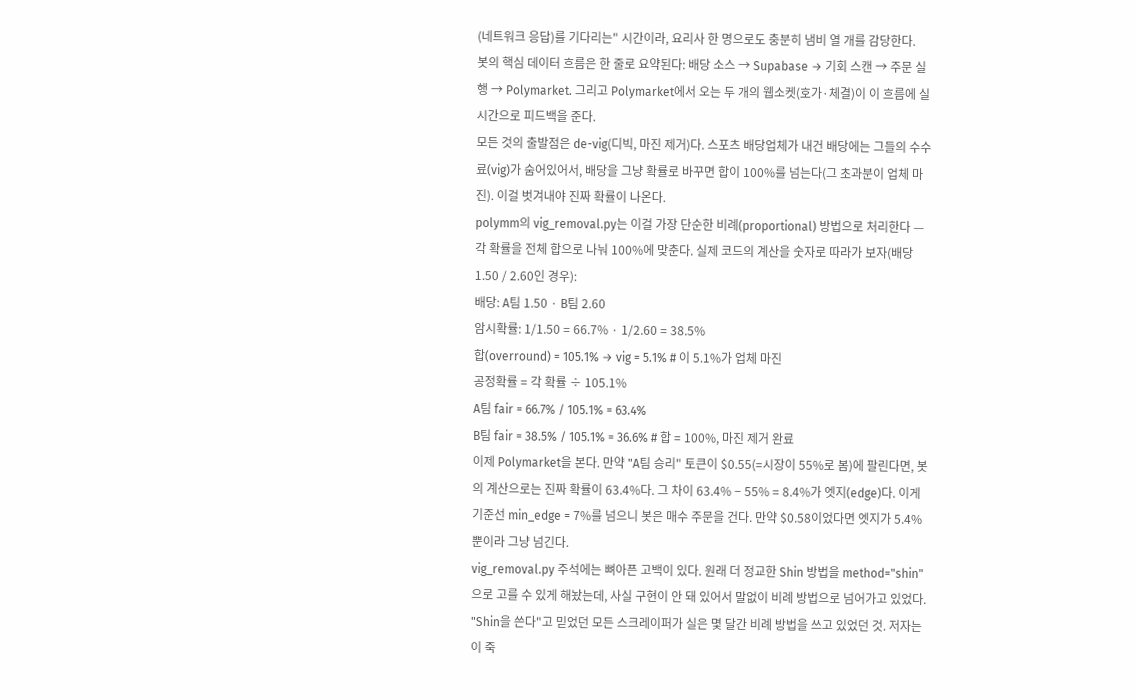(네트워크 응답)를 기다리는" 시간이라, 요리사 한 명으로도 충분히 냄비 열 개를 감당한다.
봇의 핵심 데이터 흐름은 한 줄로 요약된다: 배당 소스 → Supabase → 기회 스캔 → 주문 실행 → Polymarket. 그리고 Polymarket에서 오는 두 개의 웹소켓(호가·체결)이 이 흐름에 실시간으로 피드백을 준다.
모든 것의 출발점은 de-vig(디빅, 마진 제거)다. 스포츠 배당업체가 내건 배당에는 그들의 수수료(vig)가 숨어있어서, 배당을 그냥 확률로 바꾸면 합이 100%를 넘는다(그 초과분이 업체 마진). 이걸 벗겨내야 진짜 확률이 나온다.
polymm의 vig_removal.py는 이걸 가장 단순한 비례(proportional) 방법으로 처리한다 — 각 확률을 전체 합으로 나눠 100%에 맞춘다. 실제 코드의 계산을 숫자로 따라가 보자(배당 1.50 / 2.60인 경우):
배당: A팀 1.50 · B팀 2.60
암시확률: 1/1.50 = 66.7% · 1/2.60 = 38.5%
합(overround) = 105.1% → vig = 5.1% # 이 5.1%가 업체 마진
공정확률 = 각 확률 ÷ 105.1%
A팀 fair = 66.7% / 105.1% = 63.4%
B팀 fair = 38.5% / 105.1% = 36.6% # 합 = 100%, 마진 제거 완료
이제 Polymarket을 본다. 만약 "A팀 승리" 토큰이 $0.55(=시장이 55%로 봄)에 팔린다면, 봇의 계산으로는 진짜 확률이 63.4%다. 그 차이 63.4% − 55% = 8.4%가 엣지(edge)다. 이게 기준선 min_edge = 7%를 넘으니 봇은 매수 주문을 건다. 만약 $0.58이었다면 엣지가 5.4%뿐이라 그냥 넘긴다.
vig_removal.py 주석에는 뼈아픈 고백이 있다. 원래 더 정교한 Shin 방법을 method="shin"으로 고를 수 있게 해놨는데, 사실 구현이 안 돼 있어서 말없이 비례 방법으로 넘어가고 있었다. "Shin을 쓴다"고 믿었던 모든 스크레이퍼가 실은 몇 달간 비례 방법을 쓰고 있었던 것. 저자는 이 죽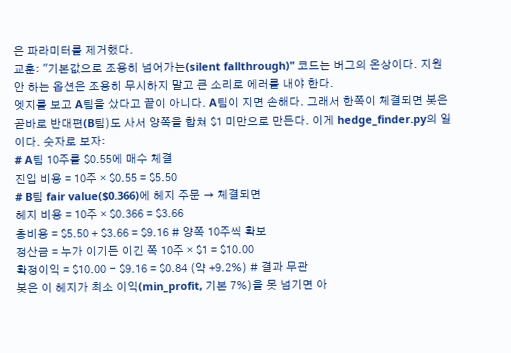은 파라미터를 제거했다.
교훈: "기본값으로 조용히 넘어가는(silent fallthrough)" 코드는 버그의 온상이다. 지원 안 하는 옵션은 조용히 무시하지 말고 큰 소리로 에러를 내야 한다.
엣지를 보고 A팀을 샀다고 끝이 아니다. A팀이 지면 손해다. 그래서 한쪽이 체결되면 봇은 곧바로 반대편(B팀)도 사서 양쪽을 합쳐 $1 미만으로 만든다. 이게 hedge_finder.py의 일이다. 숫자로 보자:
# A팀 10주를 $0.55에 매수 체결
진입 비용 = 10주 × $0.55 = $5.50
# B팀 fair value($0.366)에 헤지 주문 → 체결되면
헤지 비용 = 10주 × $0.366 = $3.66
총비용 = $5.50 + $3.66 = $9.16 # 양쪽 10주씩 확보
정산금 = 누가 이기든 이긴 쪽 10주 × $1 = $10.00
확정이익 = $10.00 − $9.16 = $0.84 (약 +9.2%) # 결과 무관
봇은 이 헤지가 최소 이익(min_profit, 기본 7%)을 못 넘기면 아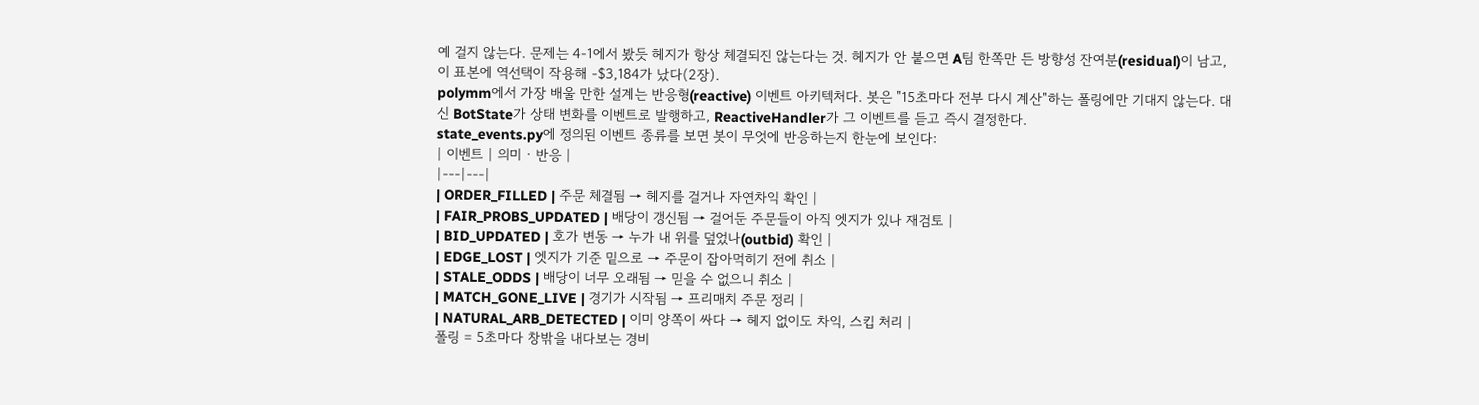예 걸지 않는다. 문제는 4-1에서 봤듯 헤지가 항상 체결되진 않는다는 것. 헤지가 안 붙으면 A팀 한쪽만 든 방향성 잔여분(residual)이 남고, 이 표본에 역선택이 작용해 -$3,184가 났다(2장).
polymm에서 가장 배울 만한 설계는 반응형(reactive) 이벤트 아키텍처다. 봇은 "15초마다 전부 다시 계산"하는 폴링에만 기대지 않는다. 대신 BotState가 상태 변화를 이벤트로 발행하고, ReactiveHandler가 그 이벤트를 듣고 즉시 결정한다.
state_events.py에 정의된 이벤트 종류를 보면 봇이 무엇에 반응하는지 한눈에 보인다:
| 이벤트 | 의미 · 반응 |
|---|---|
| ORDER_FILLED | 주문 체결됨 → 헤지를 걸거나 자연차익 확인 |
| FAIR_PROBS_UPDATED | 배당이 갱신됨 → 걸어둔 주문들이 아직 엣지가 있나 재검토 |
| BID_UPDATED | 호가 변동 → 누가 내 위를 덮었나(outbid) 확인 |
| EDGE_LOST | 엣지가 기준 밑으로 → 주문이 잡아먹히기 전에 취소 |
| STALE_ODDS | 배당이 너무 오래됨 → 믿을 수 없으니 취소 |
| MATCH_GONE_LIVE | 경기가 시작됨 → 프리매치 주문 정리 |
| NATURAL_ARB_DETECTED | 이미 양쪽이 싸다 → 헤지 없이도 차익, 스킵 처리 |
폴링 = 5초마다 창밖을 내다보는 경비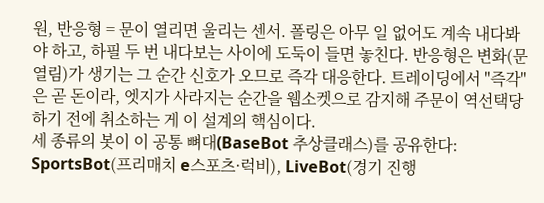원, 반응형 = 문이 열리면 울리는 센서. 폴링은 아무 일 없어도 계속 내다봐야 하고, 하필 두 번 내다보는 사이에 도둑이 들면 놓친다. 반응형은 변화(문 열림)가 생기는 그 순간 신호가 오므로 즉각 대응한다. 트레이딩에서 "즉각"은 곧 돈이라, 엣지가 사라지는 순간을 웹소켓으로 감지해 주문이 역선택당하기 전에 취소하는 게 이 설계의 핵심이다.
세 종류의 봇이 이 공통 뼈대(BaseBot 추상클래스)를 공유한다: SportsBot(프리매치 e스포츠·럭비), LiveBot(경기 진행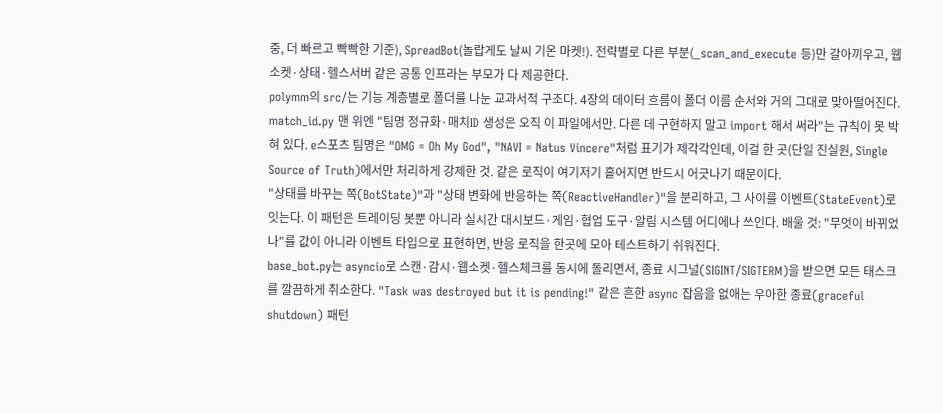중, 더 빠르고 빡빡한 기준), SpreadBot(놀랍게도 날씨 기온 마켓!). 전략별로 다른 부분(_scan_and_execute 등)만 갈아끼우고, 웹소켓·상태·헬스서버 같은 공통 인프라는 부모가 다 제공한다.
polymm의 src/는 기능 계층별로 폴더를 나눈 교과서적 구조다. 4장의 데이터 흐름이 폴더 이름 순서와 거의 그대로 맞아떨어진다.
match_id.py 맨 위엔 "팀명 정규화·매치ID 생성은 오직 이 파일에서만. 다른 데 구현하지 말고 import 해서 써라"는 규칙이 못 박혀 있다. e스포츠 팀명은 "OMG = Oh My God", "NAVI = Natus Vincere"처럼 표기가 제각각인데, 이걸 한 곳(단일 진실원, Single Source of Truth)에서만 처리하게 강제한 것. 같은 로직이 여기저기 흩어지면 반드시 어긋나기 때문이다.
"상태를 바꾸는 쪽(BotState)"과 "상태 변화에 반응하는 쪽(ReactiveHandler)"을 분리하고, 그 사이를 이벤트(StateEvent)로 잇는다. 이 패턴은 트레이딩 봇뿐 아니라 실시간 대시보드·게임·협업 도구·알림 시스템 어디에나 쓰인다. 배울 것: "무엇이 바뀌었나"를 값이 아니라 이벤트 타입으로 표현하면, 반응 로직을 한곳에 모아 테스트하기 쉬워진다.
base_bot.py는 asyncio로 스캔·감시·웹소켓·헬스체크를 동시에 돌리면서, 종료 시그널(SIGINT/SIGTERM)을 받으면 모든 태스크를 깔끔하게 취소한다. "Task was destroyed but it is pending!" 같은 흔한 async 잡음을 없애는 우아한 종료(graceful shutdown) 패턴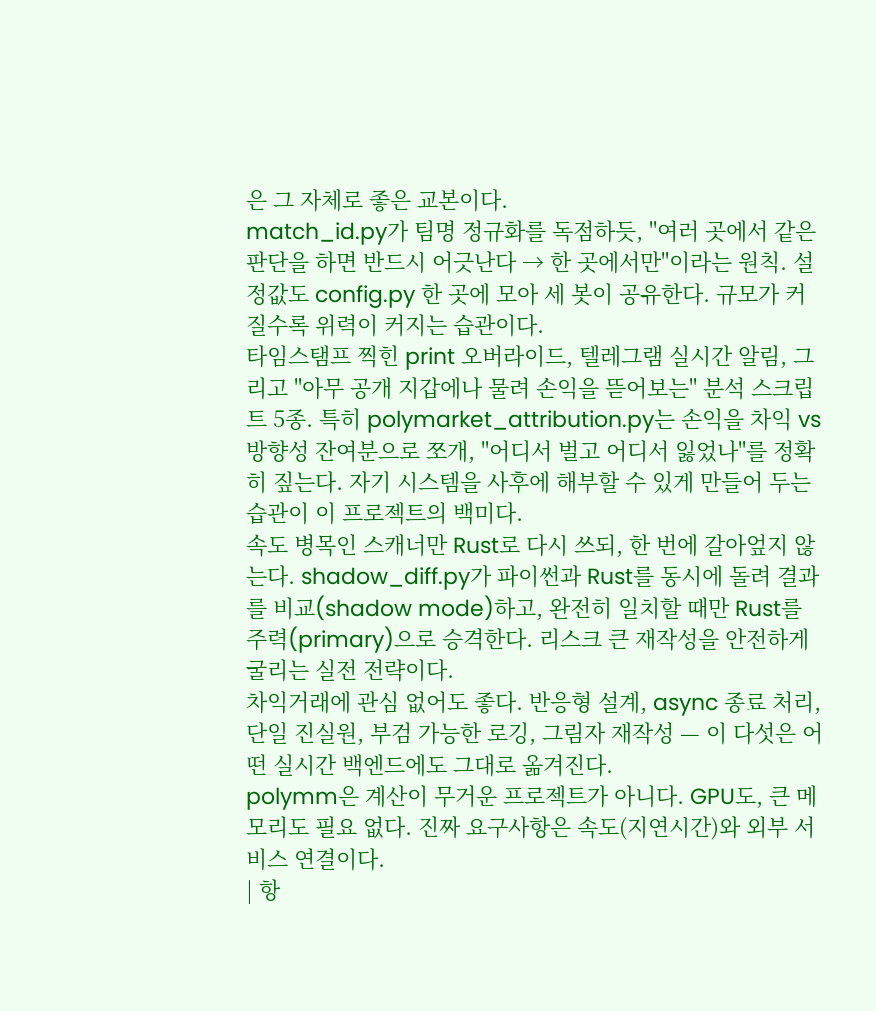은 그 자체로 좋은 교본이다.
match_id.py가 팀명 정규화를 독점하듯, "여러 곳에서 같은 판단을 하면 반드시 어긋난다 → 한 곳에서만"이라는 원칙. 설정값도 config.py 한 곳에 모아 세 봇이 공유한다. 규모가 커질수록 위력이 커지는 습관이다.
타임스탬프 찍힌 print 오버라이드, 텔레그램 실시간 알림, 그리고 "아무 공개 지갑에나 물려 손익을 뜯어보는" 분석 스크립트 5종. 특히 polymarket_attribution.py는 손익을 차익 vs 방향성 잔여분으로 쪼개, "어디서 벌고 어디서 잃었나"를 정확히 짚는다. 자기 시스템을 사후에 해부할 수 있게 만들어 두는 습관이 이 프로젝트의 백미다.
속도 병목인 스캐너만 Rust로 다시 쓰되, 한 번에 갈아엎지 않는다. shadow_diff.py가 파이썬과 Rust를 동시에 돌려 결과를 비교(shadow mode)하고, 완전히 일치할 때만 Rust를 주력(primary)으로 승격한다. 리스크 큰 재작성을 안전하게 굴리는 실전 전략이다.
차익거래에 관심 없어도 좋다. 반응형 설계, async 종료 처리, 단일 진실원, 부검 가능한 로깅, 그림자 재작성 — 이 다섯은 어떤 실시간 백엔드에도 그대로 옮겨진다.
polymm은 계산이 무거운 프로젝트가 아니다. GPU도, 큰 메모리도 필요 없다. 진짜 요구사항은 속도(지연시간)와 외부 서비스 연결이다.
| 항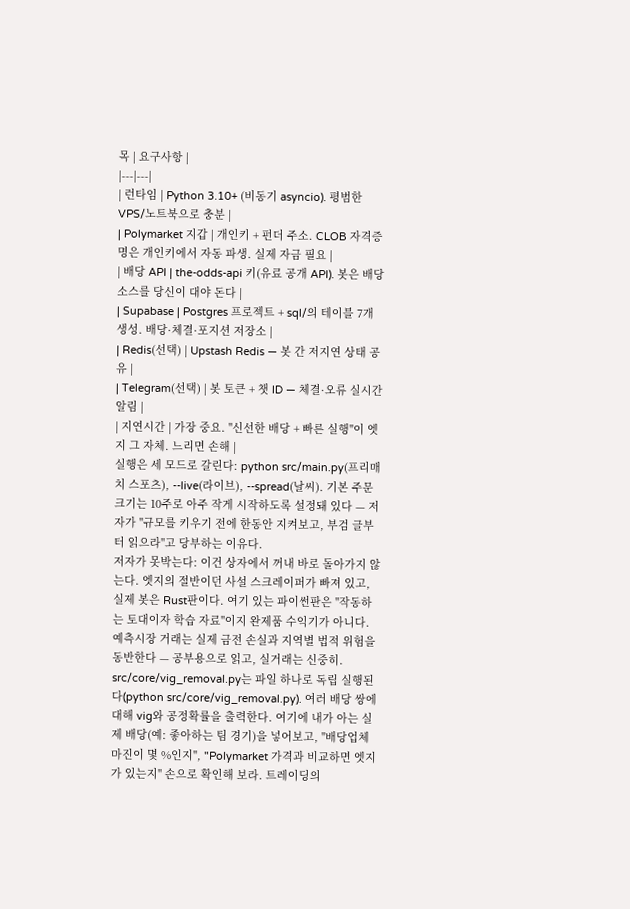목 | 요구사항 |
|---|---|
| 런타임 | Python 3.10+ (비동기 asyncio). 평범한 VPS/노트북으로 충분 |
| Polymarket 지갑 | 개인키 + 펀더 주소. CLOB 자격증명은 개인키에서 자동 파생. 실제 자금 필요 |
| 배당 API | the-odds-api 키(유료 공개 API). 봇은 배당 소스를 당신이 대야 돈다 |
| Supabase | Postgres 프로젝트 + sql/의 테이블 7개 생성. 배당·체결·포지션 저장소 |
| Redis(선택) | Upstash Redis — 봇 간 저지연 상태 공유 |
| Telegram(선택) | 봇 토큰 + 챗 ID — 체결·오류 실시간 알림 |
| 지연시간 | 가장 중요. "신선한 배당 + 빠른 실행"이 엣지 그 자체. 느리면 손해 |
실행은 세 모드로 갈린다: python src/main.py(프리매치 스포츠), --live(라이브), --spread(날씨). 기본 주문 크기는 10주로 아주 작게 시작하도록 설정돼 있다 — 저자가 "규모를 키우기 전에 한동안 지켜보고, 부검 글부터 읽으라"고 당부하는 이유다.
저자가 못박는다: 이건 상자에서 꺼내 바로 돌아가지 않는다. 엣지의 절반이던 사설 스크레이퍼가 빠져 있고, 실제 봇은 Rust판이다. 여기 있는 파이썬판은 "작동하는 토대이자 학습 자료"이지 완제품 수익기가 아니다. 예측시장 거래는 실제 금전 손실과 지역별 법적 위험을 동반한다 — 공부용으로 읽고, 실거래는 신중히.
src/core/vig_removal.py는 파일 하나로 독립 실행된다(python src/core/vig_removal.py). 여러 배당 쌍에 대해 vig와 공정확률을 출력한다. 여기에 내가 아는 실제 배당(예: 좋아하는 팀 경기)을 넣어보고, "배당업체 마진이 몇 %인지", "Polymarket 가격과 비교하면 엣지가 있는지" 손으로 확인해 보라. 트레이딩의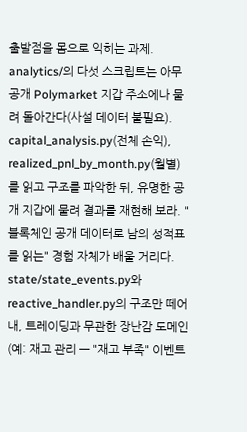출발점을 몸으로 익히는 과제.
analytics/의 다섯 스크립트는 아무 공개 Polymarket 지갑 주소에나 물려 돌아간다(사설 데이터 불필요). capital_analysis.py(전체 손익), realized_pnl_by_month.py(월별)를 읽고 구조를 파악한 뒤, 유명한 공개 지갑에 물려 결과를 재현해 보라. "블록체인 공개 데이터로 남의 성적표를 읽는" 경험 자체가 배울 거리다.
state/state_events.py와 reactive_handler.py의 구조만 떼어내, 트레이딩과 무관한 장난감 도메인(예: 재고 관리 — "재고 부족" 이벤트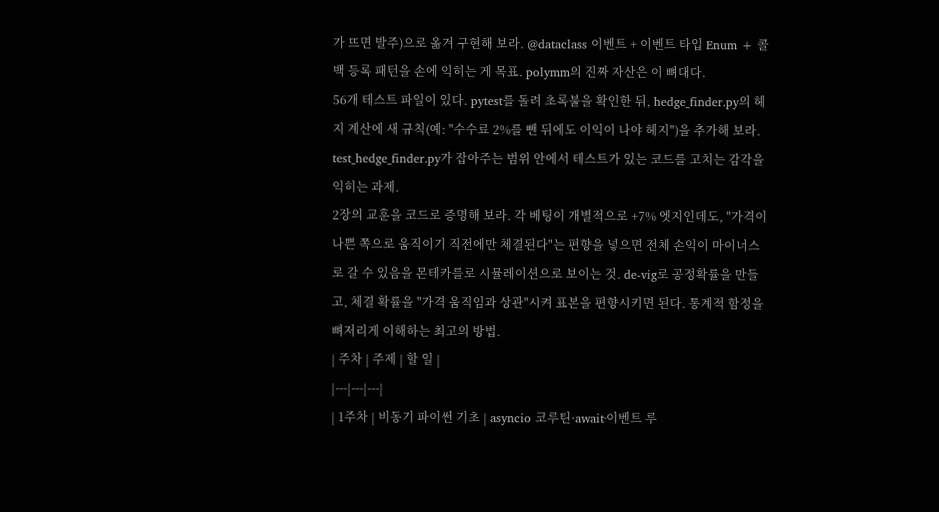가 뜨면 발주)으로 옮겨 구현해 보라. @dataclass 이벤트 + 이벤트 타입 Enum + 콜백 등록 패턴을 손에 익히는 게 목표. polymm의 진짜 자산은 이 뼈대다.
56개 테스트 파일이 있다. pytest를 돌려 초록불을 확인한 뒤, hedge_finder.py의 헤지 계산에 새 규칙(예: "수수료 2%를 뺀 뒤에도 이익이 나야 헤지")을 추가해 보라. test_hedge_finder.py가 잡아주는 범위 안에서 테스트가 있는 코드를 고치는 감각을 익히는 과제.
2장의 교훈을 코드로 증명해 보라. 각 베팅이 개별적으로 +7% 엣지인데도, "가격이 나쁜 쪽으로 움직이기 직전에만 체결된다"는 편향을 넣으면 전체 손익이 마이너스로 갈 수 있음을 몬테카를로 시뮬레이션으로 보이는 것. de-vig로 공정확률을 만들고, 체결 확률을 "가격 움직임과 상관"시켜 표본을 편향시키면 된다. 통계적 함정을 뼈저리게 이해하는 최고의 방법.
| 주차 | 주제 | 할 일 |
|---|---|---|
| 1주차 | 비동기 파이썬 기초 | asyncio 코루틴·await·이벤트 루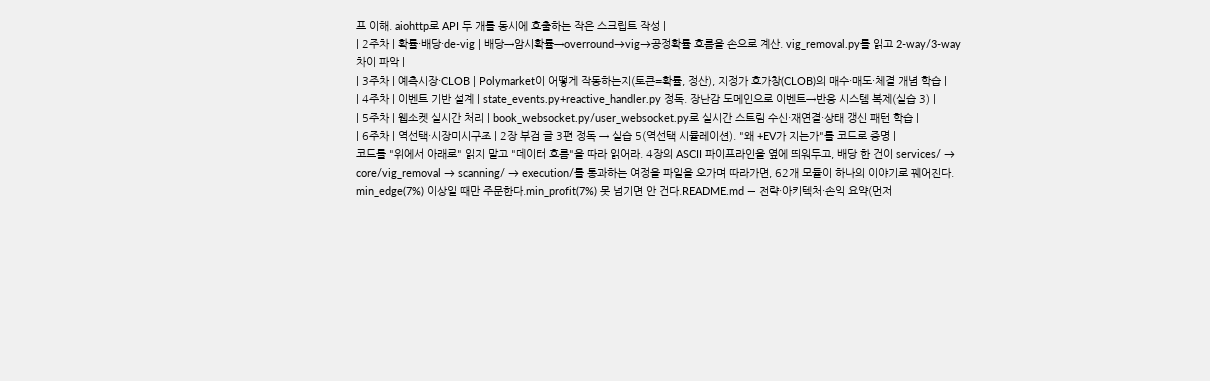프 이해. aiohttp로 API 두 개를 동시에 호출하는 작은 스크립트 작성 |
| 2주차 | 확률·배당·de-vig | 배당→암시확률→overround→vig→공정확률 흐름을 손으로 계산. vig_removal.py를 읽고 2-way/3-way 차이 파악 |
| 3주차 | 예측시장·CLOB | Polymarket이 어떻게 작동하는지(토큰=확률, 정산), 지정가 호가창(CLOB)의 매수·매도·체결 개념 학습 |
| 4주차 | 이벤트 기반 설계 | state_events.py+reactive_handler.py 정독. 장난감 도메인으로 이벤트→반응 시스템 복제(실습 3) |
| 5주차 | 웹소켓 실시간 처리 | book_websocket.py/user_websocket.py로 실시간 스트림 수신·재연결·상태 갱신 패턴 학습 |
| 6주차 | 역선택·시장미시구조 | 2장 부검 글 3편 정독 → 실습 5(역선택 시뮬레이션). "왜 +EV가 지는가"를 코드로 증명 |
코드를 "위에서 아래로" 읽지 말고 "데이터 흐름"을 따라 읽어라. 4장의 ASCII 파이프라인을 옆에 띄워두고, 배당 한 건이 services/ → core/vig_removal → scanning/ → execution/를 통과하는 여정을 파일을 오가며 따라가면, 62개 모듈이 하나의 이야기로 꿰어진다.
min_edge(7%) 이상일 때만 주문한다.min_profit(7%) 못 넘기면 안 건다.README.md — 전략·아키텍처·손익 요약(먼저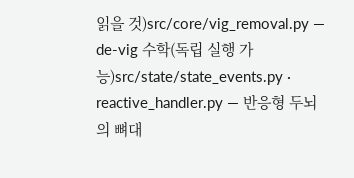읽을 것)src/core/vig_removal.py — de-vig 수학(독립 실행 가능)src/state/state_events.py · reactive_handler.py — 반응형 두뇌의 뼈대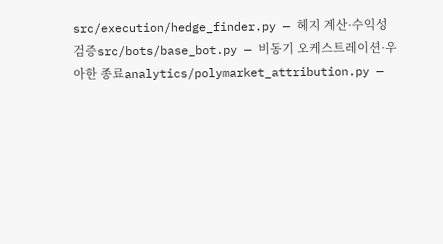src/execution/hedge_finder.py — 헤지 계산·수익성 검증src/bots/base_bot.py — 비동기 오케스트레이션·우아한 종료analytics/polymarket_attribution.py —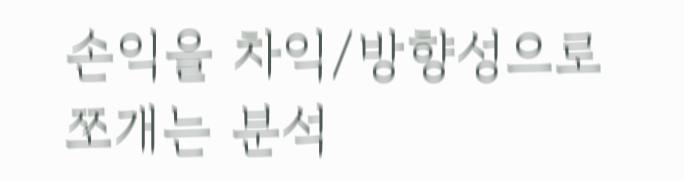손익을 차익/방향성으로 쪼개는 분석